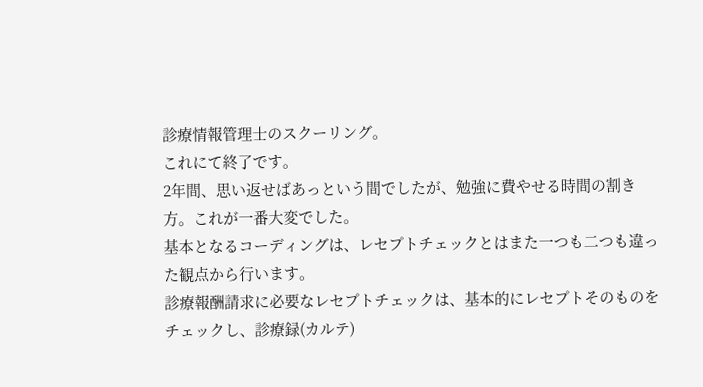診療情報管理士のスクーリング。
これにて終了です。
2年間、思い返せばあっという間でしたが、勉強に費やせる時間の割き方。これが一番大変でした。
基本となるコーディングは、レセプトチェックとはまた一つも二つも違った観点から行います。
診療報酬請求に必要なレセプトチェックは、基本的にレセプトそのものをチェックし、診療録(カルテ)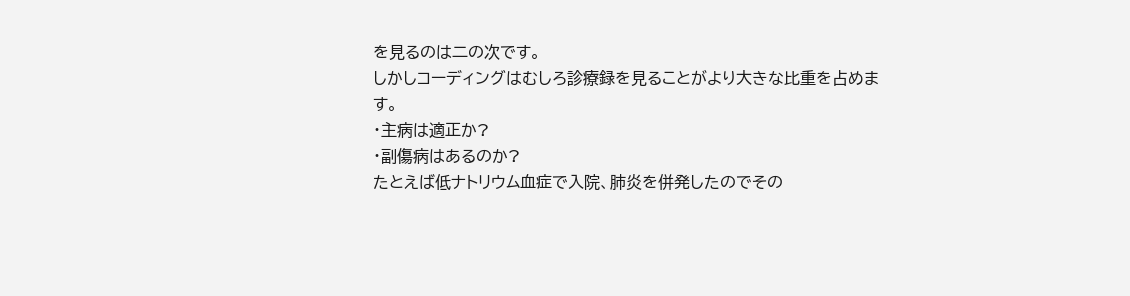を見るのは二の次です。
しかしコーディングはむしろ診療録を見ることがより大きな比重を占めます。
・主病は適正か?
・副傷病はあるのか?
たとえば低ナトリウム血症で入院、肺炎を併発したのでその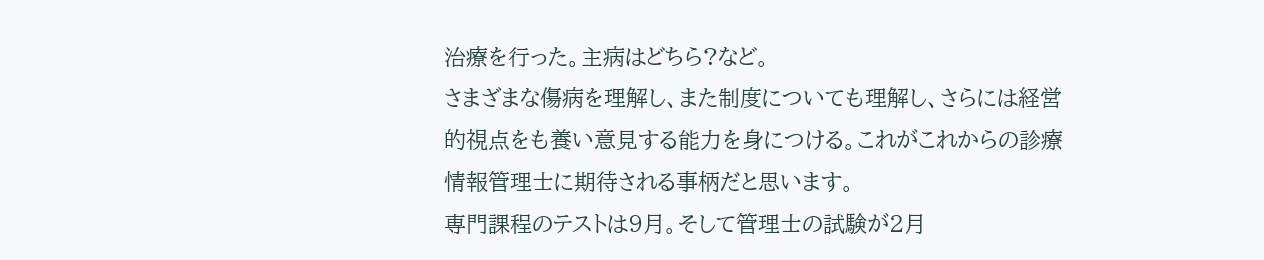治療を行った。主病はどちら?など。
さまざまな傷病を理解し、また制度についても理解し、さらには経営的視点をも養い意見する能力を身につける。これがこれからの診療情報管理士に期待される事柄だと思います。
専門課程のテストは9月。そして管理士の試験が2月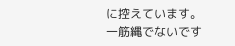に控えています。
一筋縄でないです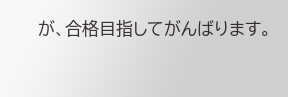が、合格目指してがんばります。